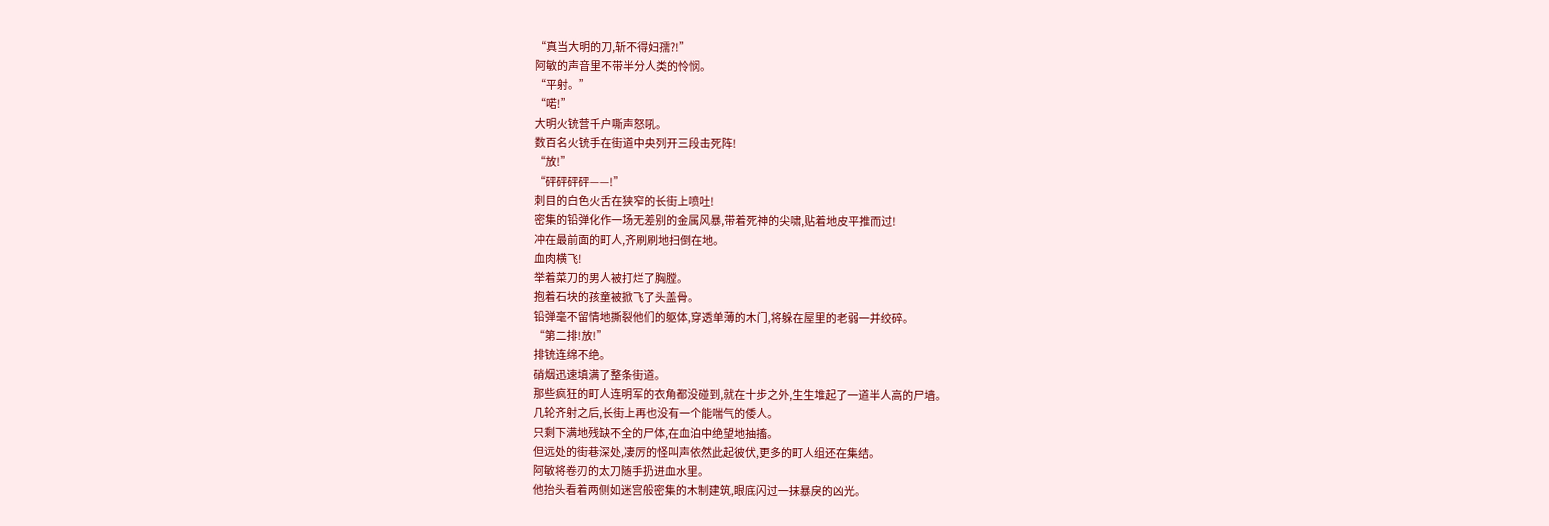“真当大明的刀,斩不得妇孺?!”
阿敏的声音里不带半分人类的怜悯。
“平射。”
“喏!”
大明火铳营千户嘶声怒吼。
数百名火铳手在街道中央列开三段击死阵!
“放!”
“砰砰砰砰——!”
刺目的白色火舌在狭窄的长街上喷吐!
密集的铅弹化作一场无差别的金属风暴,带着死神的尖啸,贴着地皮平推而过!
冲在最前面的町人,齐刷刷地扫倒在地。
血肉横飞!
举着菜刀的男人被打烂了胸膛。
抱着石块的孩童被掀飞了头盖骨。
铅弹毫不留情地撕裂他们的躯体,穿透单薄的木门,将躲在屋里的老弱一并绞碎。
“第二排!放!”
排铳连绵不绝。
硝烟迅速填满了整条街道。
那些疯狂的町人连明军的衣角都没碰到,就在十步之外,生生堆起了一道半人高的尸墙。
几轮齐射之后,长街上再也没有一个能喘气的倭人。
只剩下满地残缺不全的尸体,在血泊中绝望地抽搐。
但远处的街巷深处,凄厉的怪叫声依然此起彼伏,更多的町人组还在集结。
阿敏将卷刃的太刀随手扔进血水里。
他抬头看着两侧如迷宫般密集的木制建筑,眼底闪过一抹暴戾的凶光。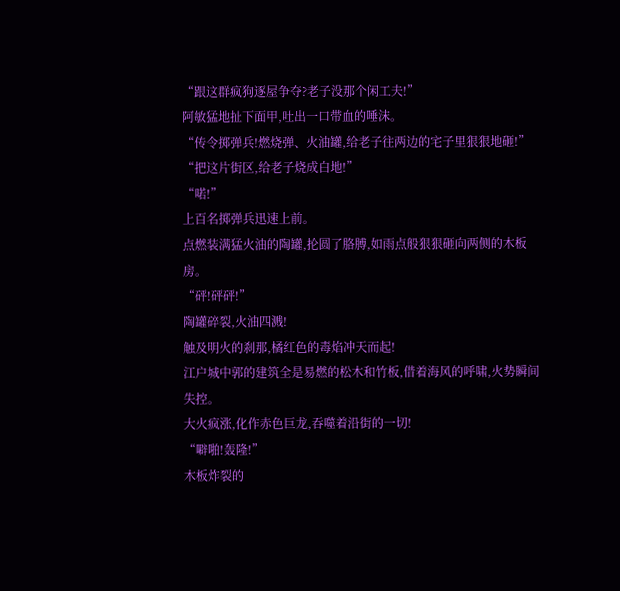“跟这群疯狗逐屋争夺?老子没那个闲工夫!”
阿敏猛地扯下面甲,吐出一口带血的唾沫。
“传令掷弹兵!燃烧弹、火油罐,给老子往两边的宅子里狠狠地砸!”
“把这片街区,给老子烧成白地!”
“喏!”
上百名掷弹兵迅速上前。
点燃装满猛火油的陶罐,抡圆了胳膊,如雨点般狠狠砸向两侧的木板房。
“砰!砰砰!”
陶罐碎裂,火油四溅!
触及明火的刹那,橘红色的毒焰冲天而起!
江户城中郭的建筑全是易燃的松木和竹板,借着海风的呼啸,火势瞬间失控。
大火疯涨,化作赤色巨龙,吞噬着沿街的一切!
“噼啪!轰隆!”
木板炸裂的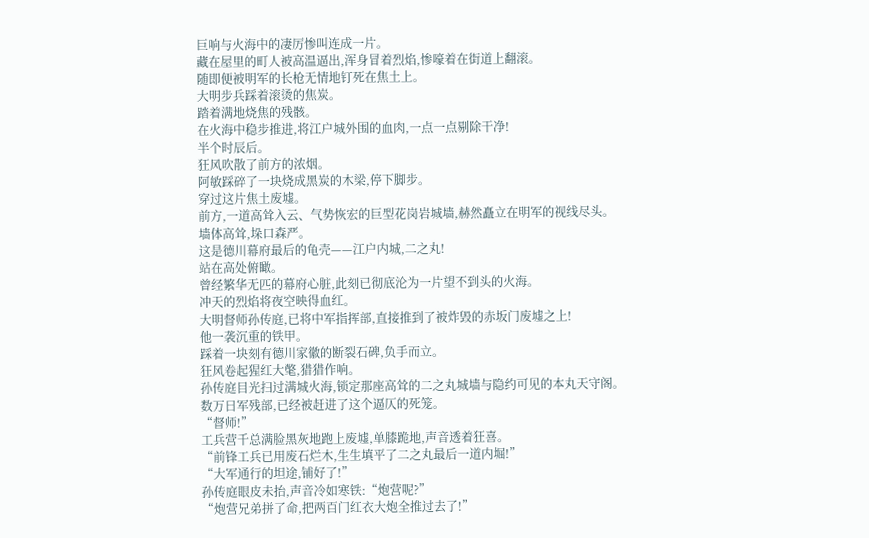巨响与火海中的凄厉惨叫连成一片。
藏在屋里的町人被高温逼出,浑身冒着烈焰,惨嚎着在街道上翻滚。
随即便被明军的长枪无情地钉死在焦土上。
大明步兵踩着滚烫的焦炭。
踏着满地烧焦的残骸。
在火海中稳步推进,将江户城外围的血肉,一点一点剔除干净!
半个时辰后。
狂风吹散了前方的浓烟。
阿敏踩碎了一块烧成黑炭的木梁,停下脚步。
穿过这片焦土废墟。
前方,一道高耸入云、气势恢宏的巨型花岗岩城墙,赫然矗立在明军的视线尽头。
墙体高耸,垛口森严。
这是德川幕府最后的龟壳——江户内城,二之丸!
站在高处俯瞰。
曾经繁华无匹的幕府心脏,此刻已彻底沦为一片望不到头的火海。
冲天的烈焰将夜空映得血红。
大明督师孙传庭,已将中军指挥部,直接推到了被炸毁的赤坂门废墟之上!
他一袭沉重的铁甲。
踩着一块刻有德川家徽的断裂石碑,负手而立。
狂风卷起猩红大氅,猎猎作响。
孙传庭目光扫过满城火海,锁定那座高耸的二之丸城墙与隐约可见的本丸天守阁。
数万日军残部,已经被赶进了这个逼仄的死笼。
“督师!”
工兵营千总满脸黑灰地跑上废墟,单膝跪地,声音透着狂喜。
“前锋工兵已用废石烂木,生生填平了二之丸最后一道内堀!”
“大军通行的坦途,铺好了!”
孙传庭眼皮未抬,声音冷如寒铁:“炮营呢?”
“炮营兄弟拼了命,把两百门红衣大炮全推过去了!”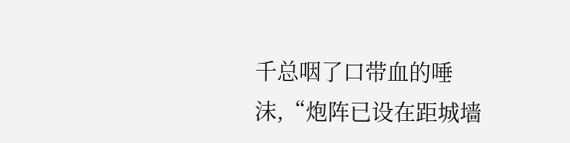千总咽了口带血的唾沫,“炮阵已设在距城墙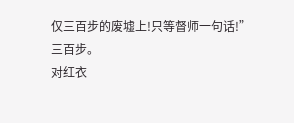仅三百步的废墟上!只等督师一句话!”
三百步。
对红衣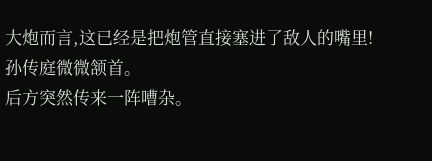大炮而言,这已经是把炮管直接塞进了敌人的嘴里!
孙传庭微微颔首。
后方突然传来一阵嘈杂。